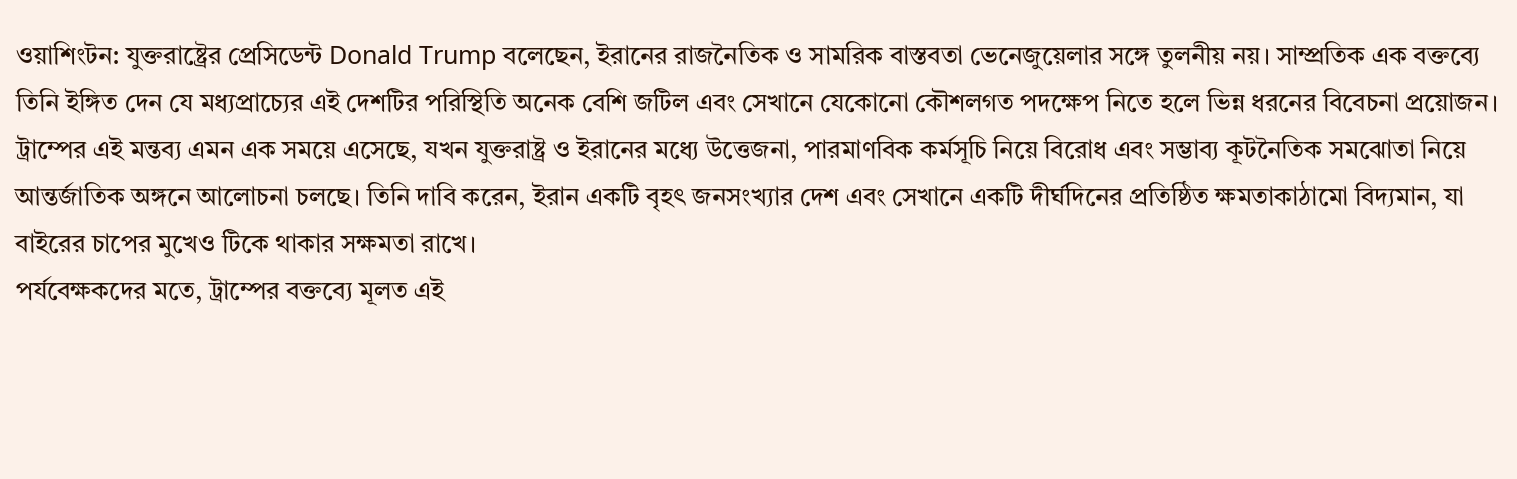ওয়াশিংটন: যুক্তরাষ্ট্রের প্রেসিডেন্ট Donald Trump বলেছেন, ইরানের রাজনৈতিক ও সামরিক বাস্তবতা ভেনেজুয়েলার সঙ্গে তুলনীয় নয়। সাম্প্রতিক এক বক্তব্যে তিনি ইঙ্গিত দেন যে মধ্যপ্রাচ্যের এই দেশটির পরিস্থিতি অনেক বেশি জটিল এবং সেখানে যেকোনো কৌশলগত পদক্ষেপ নিতে হলে ভিন্ন ধরনের বিবেচনা প্রয়োজন।
ট্রাম্পের এই মন্তব্য এমন এক সময়ে এসেছে, যখন যুক্তরাষ্ট্র ও ইরানের মধ্যে উত্তেজনা, পারমাণবিক কর্মসূচি নিয়ে বিরোধ এবং সম্ভাব্য কূটনৈতিক সমঝোতা নিয়ে আন্তর্জাতিক অঙ্গনে আলোচনা চলছে। তিনি দাবি করেন, ইরান একটি বৃহৎ জনসংখ্যার দেশ এবং সেখানে একটি দীর্ঘদিনের প্রতিষ্ঠিত ক্ষমতাকাঠামো বিদ্যমান, যা বাইরের চাপের মুখেও টিকে থাকার সক্ষমতা রাখে।
পর্যবেক্ষকদের মতে, ট্রাম্পের বক্তব্যে মূলত এই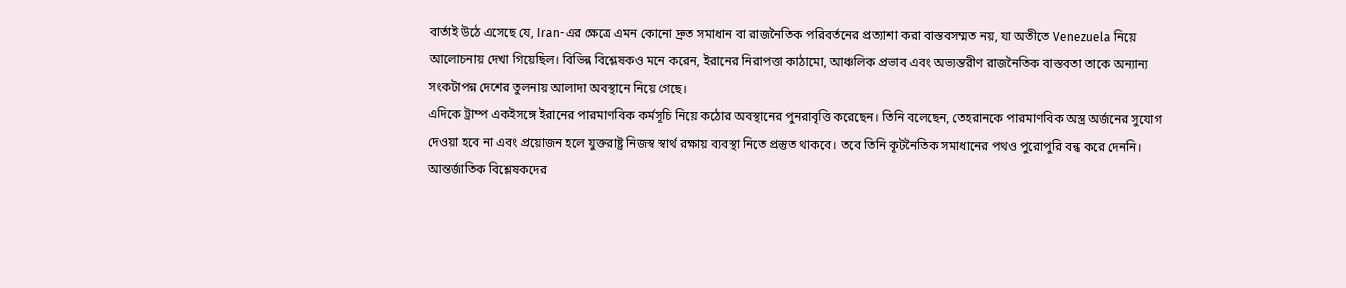বার্তাই উঠে এসেছে যে, Iran-এর ক্ষেত্রে এমন কোনো দ্রুত সমাধান বা রাজনৈতিক পরিবর্তনের প্রত্যাশা করা বাস্তবসম্মত নয়, যা অতীতে Venezuela নিয়ে আলোচনায় দেখা গিয়েছিল। বিভিন্ন বিশ্লেষকও মনে করেন, ইরানের নিরাপত্তা কাঠামো, আঞ্চলিক প্রভাব এবং অভ্যন্তরীণ রাজনৈতিক বাস্তবতা তাকে অন্যান্য সংকটাপন্ন দেশের তুলনায় আলাদা অবস্থানে নিয়ে গেছে।
এদিকে ট্রাম্প একইসঙ্গে ইরানের পারমাণবিক কর্মসূচি নিয়ে কঠোর অবস্থানের পুনরাবৃত্তি করেছেন। তিনি বলেছেন, তেহরানকে পারমাণবিক অস্ত্র অর্জনের সুযোগ দেওয়া হবে না এবং প্রয়োজন হলে যুক্তরাষ্ট্র নিজস্ব স্বার্থ রক্ষায় ব্যবস্থা নিতে প্রস্তুত থাকবে। তবে তিনি কূটনৈতিক সমাধানের পথও পুরোপুরি বন্ধ করে দেননি।
আন্তর্জাতিক বিশ্লেষকদের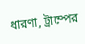ধারণা, ট্রাম্পের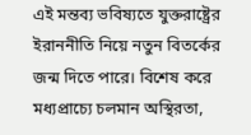এই মন্তব্য ভবিষ্যতে যুক্তরাষ্ট্রের ইরাননীতি নিয়ে নতুন বিতর্কের জন্ম দিতে পারে। বিশেষ করে মধ্যপ্রাচ্যে চলমান অস্থিরতা,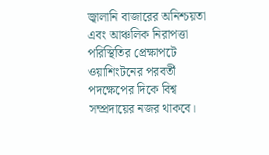জ্বালানি বাজারের অনিশ্চয়তা এবং আঞ্চলিক নিরাপত্তা পরিস্থিতির প্রেক্ষাপটে ওয়াশিংটনের পরবর্তী পদক্ষেপের দিকে বিশ্ব সম্প্রদায়ের নজর থাকবে।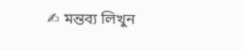✍ মন্তব্য লিখুন